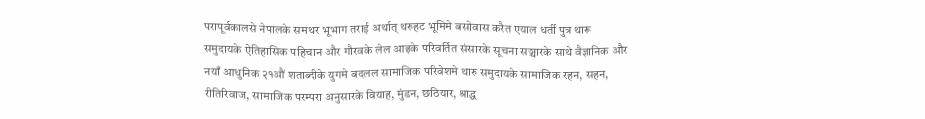परापूर्वकालसे नेपालके समथर भूभाग तराई अर्थात् थरुहट भूमिमे बसोवास करैत एयाल धर्ती पुत्र थारू समुदायके ऐतिहासिक पहिचान और गौरवके लेल आइके परिवर्तित संसारके सूचना सञ्चारके साथे वैज्ञानिक और नयाँ आधुनिक २१औं शताब्दीके युगमे बदलल सामाजिक परिवेशमे थारु समुदायके सामाजिक रहन, सहन, रीतिरिवाज, सामाजिक परम्परा अनुसारके वियाह, मुंडन, छठियार, श्राद्ध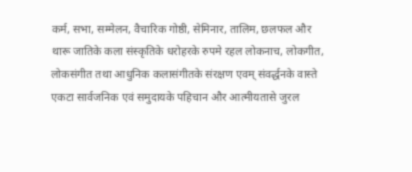कर्म, सभा, सम्मेलन, वैचारिक गोष्ठी, सेमिनार, तालिम, छलफल और थारू जातिके कला संस्कृतिके धरोहरके रुपमे रहल लोकनाच, लोकगीत, लोकसंगीत तथा आधुनिक कलासंगीतके संरक्षण एवम् संवर्द्धनके वास्ते एकटा सार्वजनिक एवं समुदायके पहिचान और आत्मीयतासे जुरल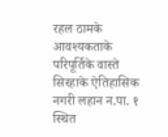रहल ठामके आवश्यकताके परिपूर्तिके वास्ते सिरहाके ऐतिहासिक नगरी लहान न.पा. १ स्थित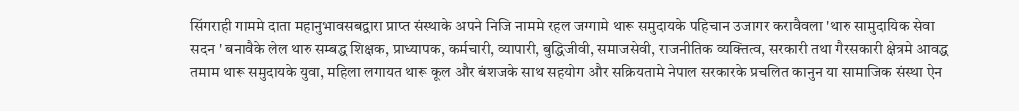सिंगराही गाममे दाता महानुभावसबद्वारा प्राप्त संस्थाके अपने निजि नाममे रहल जग्गामे थारू समुदायके पहिचान उजागर करावैवला 'थारु सामुदायिक सेवा सदन ' बनावैके लेल थारु सम्बद्ध शिक्षक, प्राध्यापक, कर्मचारी, व्यापारी, बुद्धिजीवी, समाजसेवी, राजनीतिक व्यक्तित्व, सरकारी तथा गैरसकारी क्षेत्रमे आवद्ध तमाम थारू समुदायके युवा, महिला लगायत थारू कूल और बंशजके साथ सहयोग और सक्रियतामे नेपाल सरकारके प्रचलित कानुन या सामाजिक संस्था ऐन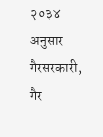२०३४ अनुसार गैरसरकारी, गैर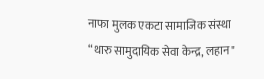नाफा मुलक एकटा सामाजिक संस्था “थारु सामुदायिक सेवा केन्द्र, लहान"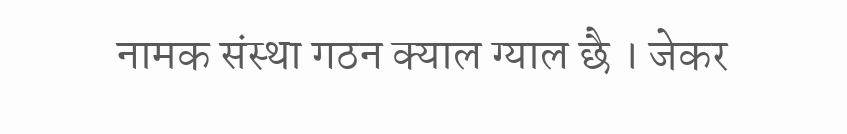नामक संस्था गठन क्याल ग्याल छै । जेकर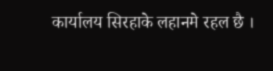कार्यालय सिरहाके लहानमे रहल छै ।